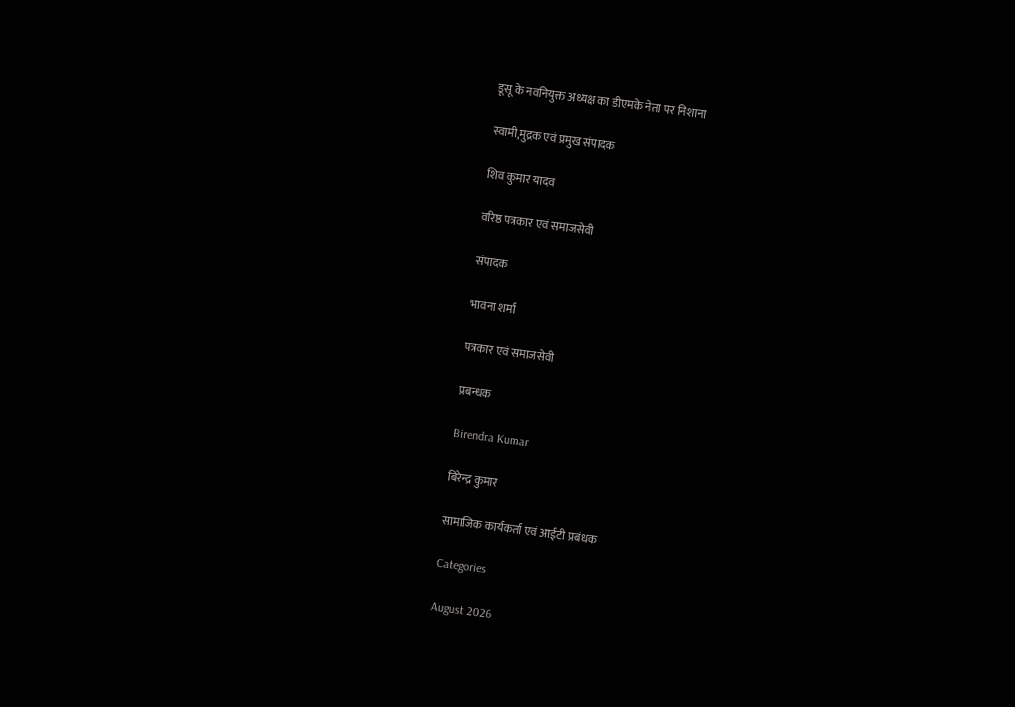डूसू के नवनियुक्त अध्यक्ष का डीएमके नेता पर निशाना

स्वामी,मुद्रक एवं प्रमुख संपादक

शिव कुमार यादव

वरिष्ठ पत्रकार एवं समाजसेवी

संपादक

भावना शर्मा

पत्रकार एवं समाजसेवी

प्रबन्धक

Birendra Kumar

बिरेन्द्र कुमार

सामाजिक कार्यकर्ता एवं आईटी प्रबंधक

Categories

August 2026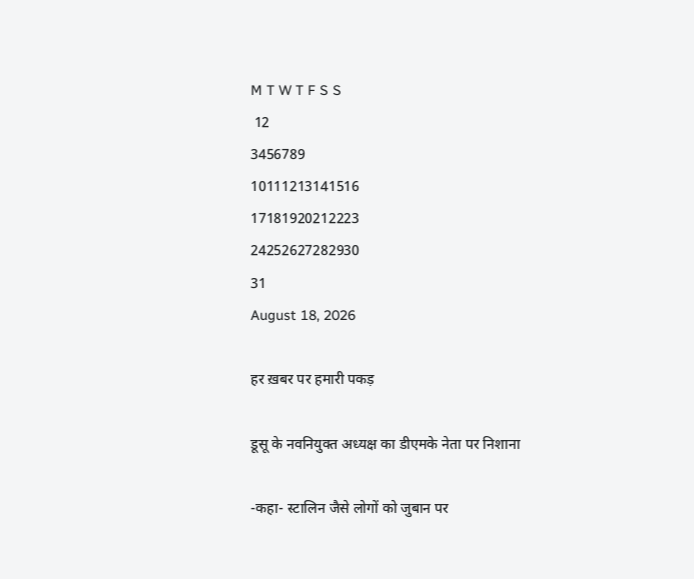M T W T F S S
 12
3456789
10111213141516
17181920212223
24252627282930
31
August 18, 2026

हर ख़बर पर हमारी पकड़

डूसू के नवनियुक्त अध्यक्ष का डीएमके नेता पर निशाना

-कहा- स्टालिन जैसे लोगों को जुबान पर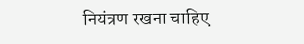नियंत्रण रखना चाहिए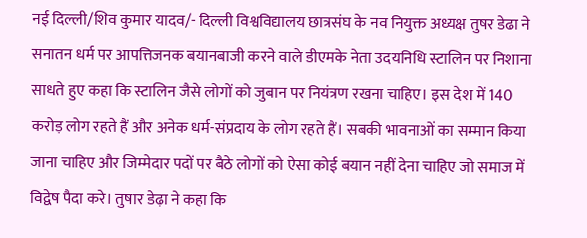नई दिल्ली/शिव कुमार यादव/- दिल्ली विश्वविद्यालय छात्रसंघ के नव नियुक्त अध्यक्ष तुषर डेढा ने सनातन धर्म पर आपत्तिजनक बयानबाजी करने वाले डीएमके नेता उदयनिधि स्टालिन पर निशाना साधते हुए कहा कि स्टालिन जैसे लोगों को जुबान पर नियंत्रण रखना चाहिए। इस देश में 140 करोड़ लोग रहते हैं और अनेक धर्म-संप्रदाय के लोग रहते हैं। सबकी भावनाओं का सम्मान किया जाना चाहिए और जिम्मेदार पदों पर बैठे लोगों को ऐसा कोई बयान नहीं देना चाहिए जो समाज में विद्वेष पैदा करे। तुषार डेढ़ा ने कहा कि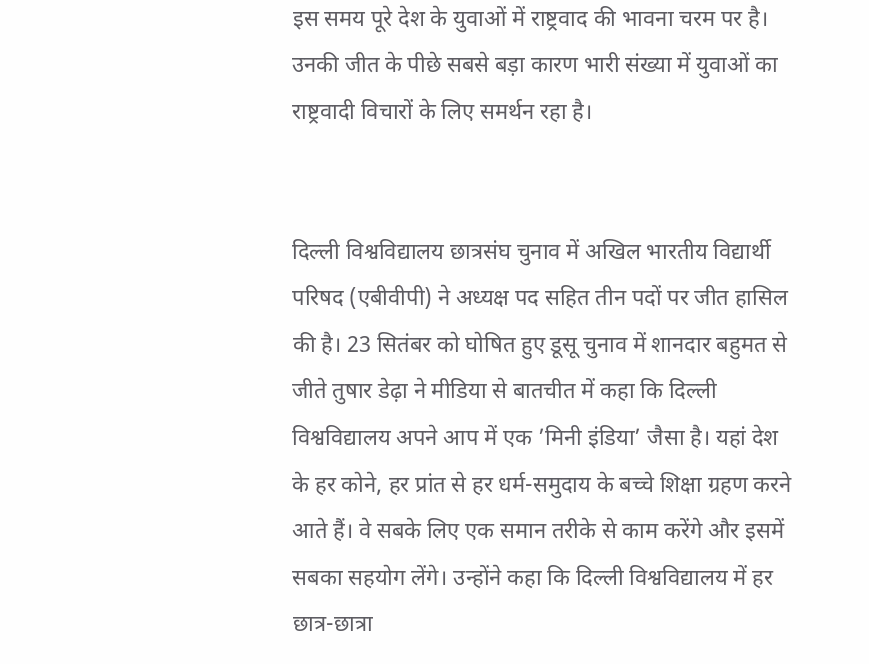इस समय पूरे देश के युवाओं में राष्ट्रवाद की भावना चरम पर है। उनकी जीत के पीछे सबसे बड़ा कारण भारी संख्या में युवाओं का राष्ट्रवादी विचारों के लिए समर्थन रहा है।


दिल्ली विश्वविद्यालय छात्रसंघ चुनाव में अखिल भारतीय विद्यार्थी परिषद (एबीवीपी) ने अध्यक्ष पद सहित तीन पदों पर जीत हासिल की है। 23 सितंबर को घोषित हुए डूसू चुनाव में शानदार बहुमत से जीते तुषार डेढ़ा ने मीडिया से बातचीत में कहा कि दिल्ली विश्वविद्यालय अपने आप में एक ’मिनी इंडिया’ जैसा है। यहां देश के हर कोने, हर प्रांत से हर धर्म-समुदाय के बच्चे शिक्षा ग्रहण करने आते हैं। वे सबके लिए एक समान तरीके से काम करेंगे और इसमें सबका सहयोग लेंगे। उन्होंने कहा कि दिल्ली विश्वविद्यालय में हर छात्र-छात्रा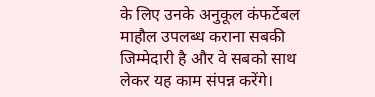के लिए उनके अनुकूल कंफर्टेबल माहौल उपलब्ध कराना सबकी जिम्मेदारी है और वे सबको साथ लेकर यह काम संपन्न करेंगे।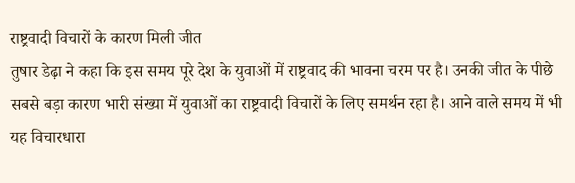राष्ट्रवादी विचारों के कारण मिली जीत
तुषार डेढ़ा ने कहा कि इस समय पूरे देश के युवाओं में राष्ट्रवाद की भावना चरम पर है। उनकी जीत के पीछे सबसे बड़ा कारण भारी संख्या में युवाओं का राष्ट्रवादी विचारों के लिए समर्थन रहा है। आने वाले समय में भी यह विचारधारा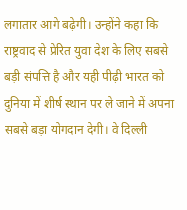लगातार आगे बढ़ेगी। उन्होंने कहा कि राष्ट्रवाद से प्रेरित युवा देश के लिए सबसे बड़ी संपत्ति है और यही पीढ़ी भारत को दुनिया में शीर्ष स्थान पर ले जाने में अपना सबसे बड़ा योगदान देगी। वे दिल्ली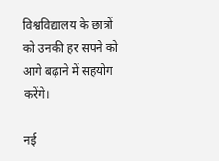विश्वविद्यालय के छात्रों को उनकी हर सपने को आगे बढ़ाने में सहयोग करेंगे।

नई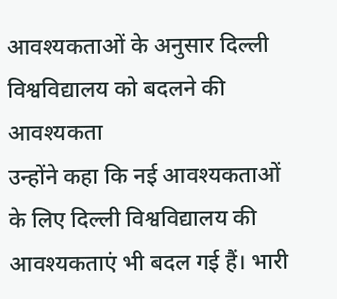आवश्यकताओं के अनुसार दिल्ली विश्वविद्यालय को बदलने की आवश्यकता
उन्होंने कहा कि नई आवश्यकताओं के लिए दिल्ली विश्वविद्यालय की आवश्यकताएं भी बदल गई हैं। भारी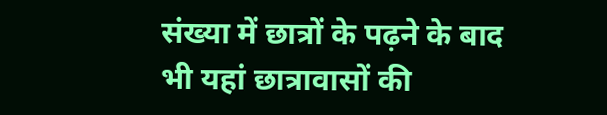संख्या में छात्रों के पढ़ने के बाद भी यहां छात्रावासों की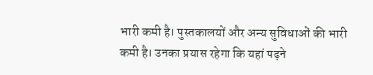भारी कमी है। पुस्तकालयों और अन्य सुविधाओं की भारी कमी है। उनका प्रयास रहेगा कि यहां पढ़ने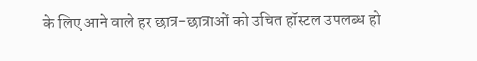के लिए आने वाले हर छात्र-छात्राओं को उचित हॉस्टल उपलब्ध हो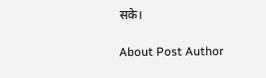सके।

About Post Author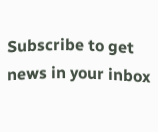Subscribe to get news in your inbox